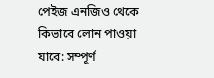পেইজ এনজিও থেকে কিভাবে লোন পাওয়া যাবে: সম্পূর্ণ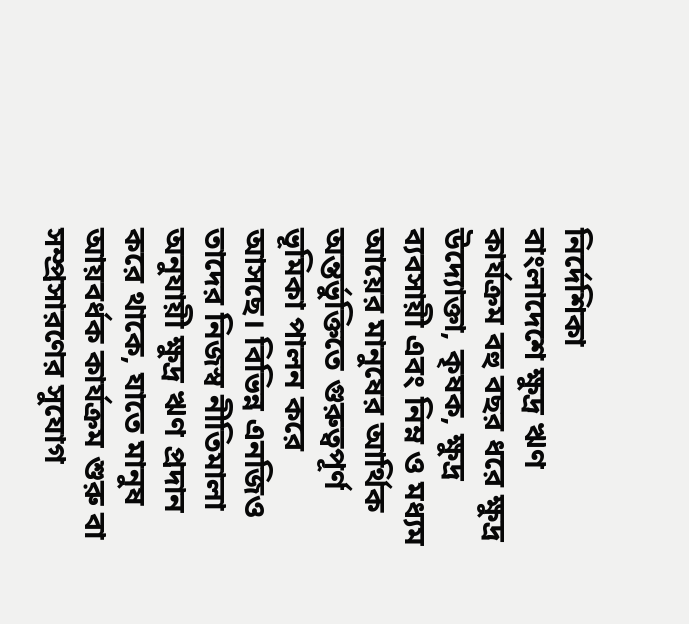নির্দেশিকা
বাংলাদেশে ক্ষুদ্র ঋণ কার্যক্রম বহু বছর ধরে ক্ষুদ্র উদ্যোক্তা, কৃষক, ক্ষুদ্র ব্যবসায়ী এবং নিম্ন ও মধ্যম আয়ের মানুষের আর্থিক অন্তর্ভুক্তিতে গুরুত্বপূর্ণ ভূমিকা পালন করে আসছে। বিভিন্ন এনজিও তাদের নিজস্ব নীতিমালা অনুযায়ী ক্ষুদ্র ঋণ প্রদান করে থাকে, যাতে মানুষ আয়বর্ধক কার্যক্রম শুরু বা সম্প্রসারণের সুযোগ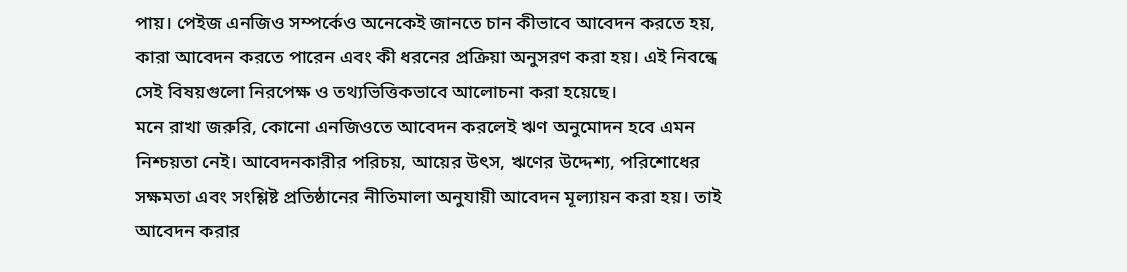পায়। পেইজ এনজিও সম্পর্কেও অনেকেই জানতে চান কীভাবে আবেদন করতে হয়, কারা আবেদন করতে পারেন এবং কী ধরনের প্রক্রিয়া অনুসরণ করা হয়। এই নিবন্ধে সেই বিষয়গুলো নিরপেক্ষ ও তথ্যভিত্তিকভাবে আলোচনা করা হয়েছে।
মনে রাখা জরুরি, কোনো এনজিওতে আবেদন করলেই ঋণ অনুমোদন হবে এমন নিশ্চয়তা নেই। আবেদনকারীর পরিচয়, আয়ের উৎস, ঋণের উদ্দেশ্য, পরিশোধের সক্ষমতা এবং সংশ্লিষ্ট প্রতিষ্ঠানের নীতিমালা অনুযায়ী আবেদন মূল্যায়ন করা হয়। তাই আবেদন করার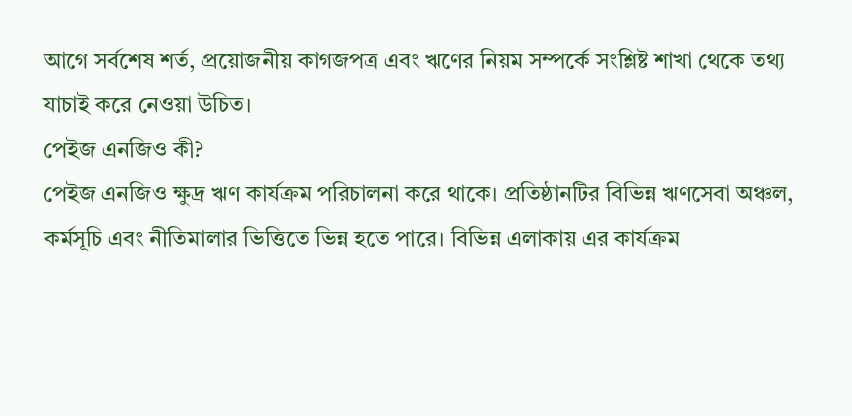আগে সর্বশেষ শর্ত, প্রয়োজনীয় কাগজপত্র এবং ঋণের নিয়ম সম্পর্কে সংশ্লিষ্ট শাখা থেকে তথ্য যাচাই করে নেওয়া উচিত।
পেইজ এনজিও কী?
পেইজ এনজিও ক্ষুদ্র ঋণ কার্যক্রম পরিচালনা করে থাকে। প্রতিষ্ঠানটির বিভিন্ন ঋণসেবা অঞ্চল, কর্মসূচি এবং নীতিমালার ভিত্তিতে ভিন্ন হতে পারে। বিভিন্ন এলাকায় এর কার্যক্রম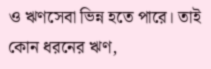ও ঋণসেবা ভিন্ন হতে পারে। তাই কোন ধরনের ঋণ,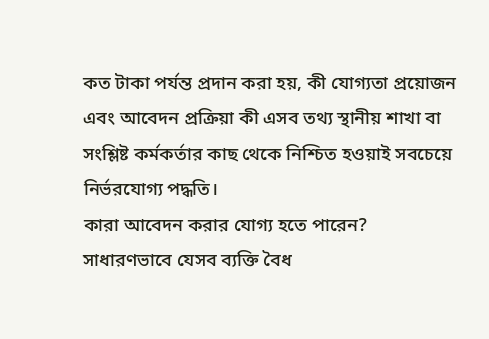কত টাকা পর্যন্ত প্রদান করা হয়, কী যোগ্যতা প্রয়োজন এবং আবেদন প্রক্রিয়া কী এসব তথ্য স্থানীয় শাখা বা সংশ্লিষ্ট কর্মকর্তার কাছ থেকে নিশ্চিত হওয়াই সবচেয়ে নির্ভরযোগ্য পদ্ধতি।
কারা আবেদন করার যোগ্য হতে পারেন?
সাধারণভাবে যেসব ব্যক্তি বৈধ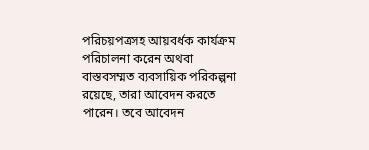পরিচয়পত্রসহ আয়বর্ধক কার্যক্রম পরিচালনা করেন অথবা বাস্তবসম্মত ব্যবসায়িক পরিকল্পনা রয়েছে, তারা আবেদন করতে পারেন। তবে আবেদন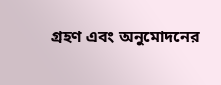গ্রহণ এবং অনুমোদনের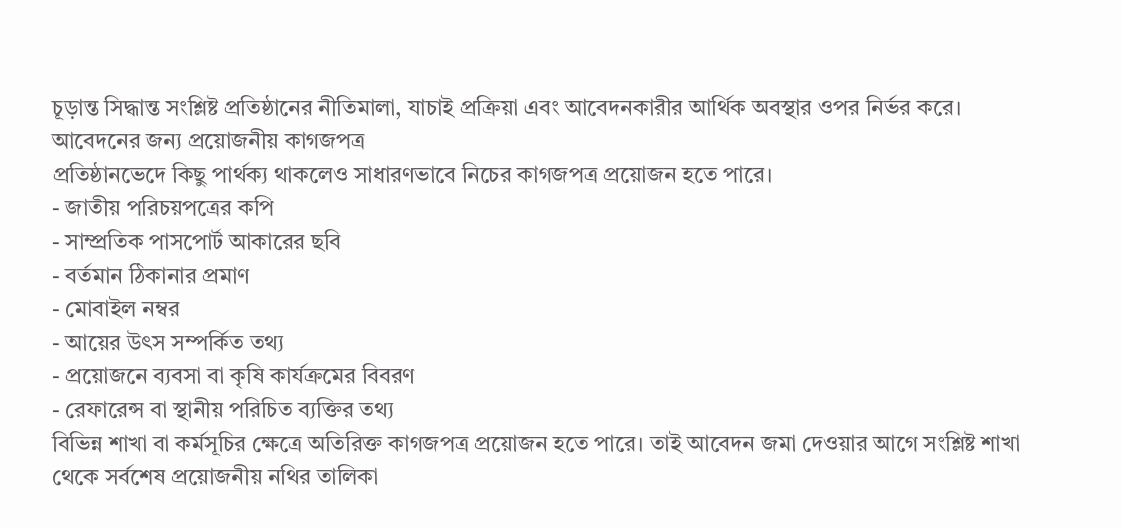চূড়ান্ত সিদ্ধান্ত সংশ্লিষ্ট প্রতিষ্ঠানের নীতিমালা, যাচাই প্রক্রিয়া এবং আবেদনকারীর আর্থিক অবস্থার ওপর নির্ভর করে।
আবেদনের জন্য প্রয়োজনীয় কাগজপত্র
প্রতিষ্ঠানভেদে কিছু পার্থক্য থাকলেও সাধারণভাবে নিচের কাগজপত্র প্রয়োজন হতে পারে।
- জাতীয় পরিচয়পত্রের কপি
- সাম্প্রতিক পাসপোর্ট আকারের ছবি
- বর্তমান ঠিকানার প্রমাণ
- মোবাইল নম্বর
- আয়ের উৎস সম্পর্কিত তথ্য
- প্রয়োজনে ব্যবসা বা কৃষি কার্যক্রমের বিবরণ
- রেফারেন্স বা স্থানীয় পরিচিত ব্যক্তির তথ্য
বিভিন্ন শাখা বা কর্মসূচির ক্ষেত্রে অতিরিক্ত কাগজপত্র প্রয়োজন হতে পারে। তাই আবেদন জমা দেওয়ার আগে সংশ্লিষ্ট শাখা থেকে সর্বশেষ প্রয়োজনীয় নথির তালিকা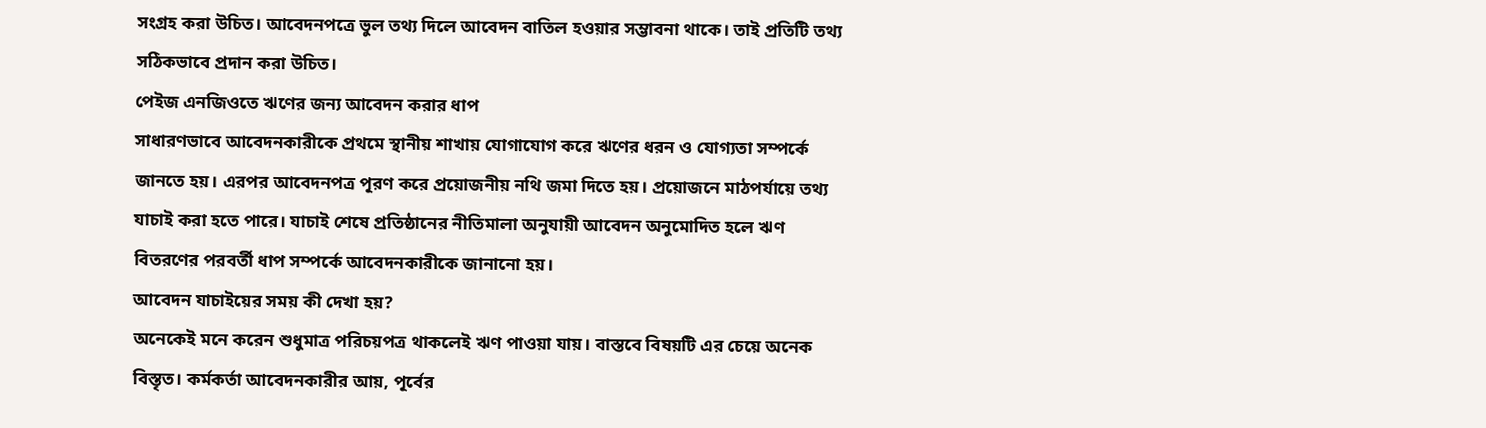সংগ্রহ করা উচিত। আবেদনপত্রে ভুল তথ্য দিলে আবেদন বাতিল হওয়ার সম্ভাবনা থাকে। তাই প্রতিটি তথ্য সঠিকভাবে প্রদান করা উচিত।
পেইজ এনজিওতে ঋণের জন্য আবেদন করার ধাপ
সাধারণভাবে আবেদনকারীকে প্রথমে স্থানীয় শাখায় যোগাযোগ করে ঋণের ধরন ও যোগ্যতা সম্পর্কে জানতে হয়। এরপর আবেদনপত্র পূরণ করে প্রয়োজনীয় নথি জমা দিতে হয়। প্রয়োজনে মাঠপর্যায়ে তথ্য যাচাই করা হতে পারে। যাচাই শেষে প্রতিষ্ঠানের নীতিমালা অনুযায়ী আবেদন অনুমোদিত হলে ঋণ বিতরণের পরবর্তী ধাপ সম্পর্কে আবেদনকারীকে জানানো হয়।
আবেদন যাচাইয়ের সময় কী দেখা হয়?
অনেকেই মনে করেন শুধুমাত্র পরিচয়পত্র থাকলেই ঋণ পাওয়া যায়। বাস্তবে বিষয়টি এর চেয়ে অনেক বিস্তৃত। কর্মকর্তা আবেদনকারীর আয়, পূর্বের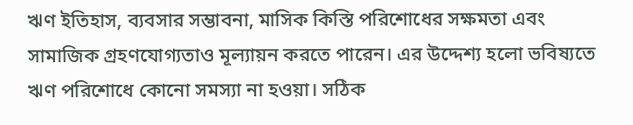ঋণ ইতিহাস, ব্যবসার সম্ভাবনা, মাসিক কিস্তি পরিশোধের সক্ষমতা এবং সামাজিক গ্রহণযোগ্যতাও মূল্যায়ন করতে পারেন। এর উদ্দেশ্য হলো ভবিষ্যতে ঋণ পরিশোধে কোনো সমস্যা না হওয়া। সঠিক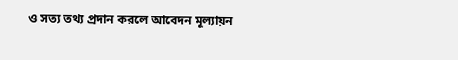ও সত্য তথ্য প্রদান করলে আবেদন মূল্যায়ন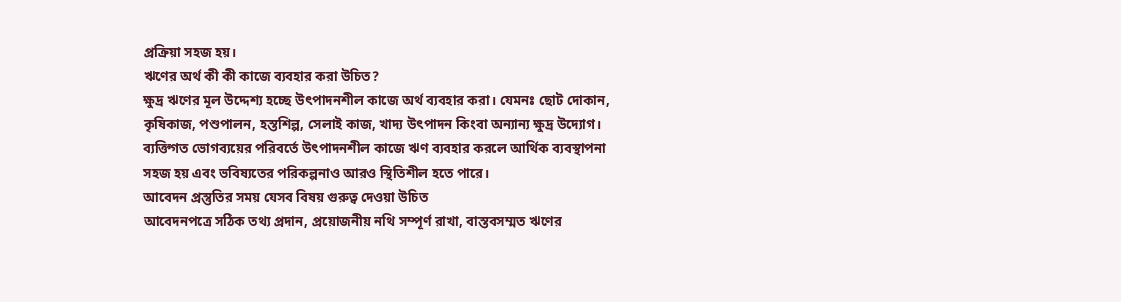প্রক্রিয়া সহজ হয়।
ঋণের অর্থ কী কী কাজে ব্যবহার করা উচিত?
ক্ষুদ্র ঋণের মূল উদ্দেশ্য হচ্ছে উৎপাদনশীল কাজে অর্থ ব্যবহার করা। যেমনঃ ছোট দোকান, কৃষিকাজ, পশুপালন, হস্তশিল্প, সেলাই কাজ, খাদ্য উৎপাদন কিংবা অন্যান্য ক্ষুদ্র উদ্যোগ। ব্যক্তিগত ভোগব্যয়ের পরিবর্তে উৎপাদনশীল কাজে ঋণ ব্যবহার করলে আর্থিক ব্যবস্থাপনা সহজ হয় এবং ভবিষ্যতের পরিকল্পনাও আরও স্থিতিশীল হতে পারে।
আবেদন প্রস্তুতির সময় যেসব বিষয় গুরুত্ব দেওয়া উচিত
আবেদনপত্রে সঠিক তথ্য প্রদান, প্রয়োজনীয় নথি সম্পূর্ণ রাখা, বাস্তবসম্মত ঋণের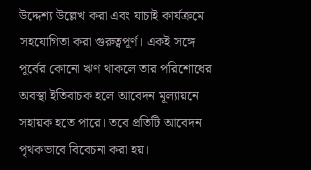উদ্দেশ্য উল্লেখ করা এবং যাচাই কার্যক্রমে সহযোগিতা করা গুরুত্বপূর্ণ। একই সঙ্গে পূর্বের কোনো ঋণ থাকলে তার পরিশোধের অবস্থা ইতিবাচক হলে আবেদন মূল্যায়নে সহায়ক হতে পারে। তবে প্রতিটি আবেদন পৃথকভাবে বিবেচনা করা হয়।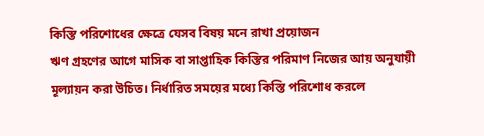কিস্তি পরিশোধের ক্ষেত্রে যেসব বিষয় মনে রাখা প্রয়োজন
ঋণ গ্রহণের আগে মাসিক বা সাপ্তাহিক কিস্তির পরিমাণ নিজের আয় অনুযায়ী মূল্যায়ন করা উচিত। নির্ধারিত সময়ের মধ্যে কিস্তি পরিশোধ করলে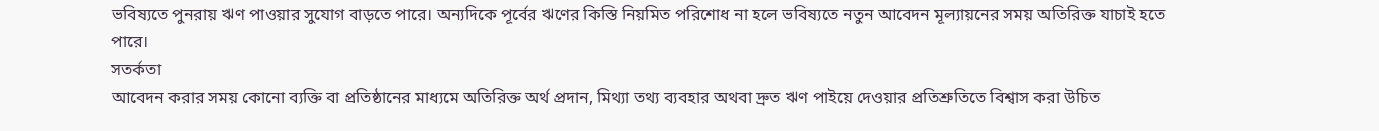ভবিষ্যতে পুনরায় ঋণ পাওয়ার সুযোগ বাড়তে পারে। অন্যদিকে পূর্বের ঋণের কিস্তি নিয়মিত পরিশোধ না হলে ভবিষ্যতে নতুন আবেদন মূল্যায়নের সময় অতিরিক্ত যাচাই হতে পারে।
সতর্কতা
আবেদন করার সময় কোনো ব্যক্তি বা প্রতিষ্ঠানের মাধ্যমে অতিরিক্ত অর্থ প্রদান, মিথ্যা তথ্য ব্যবহার অথবা দ্রুত ঋণ পাইয়ে দেওয়ার প্রতিশ্রুতিতে বিশ্বাস করা উচিত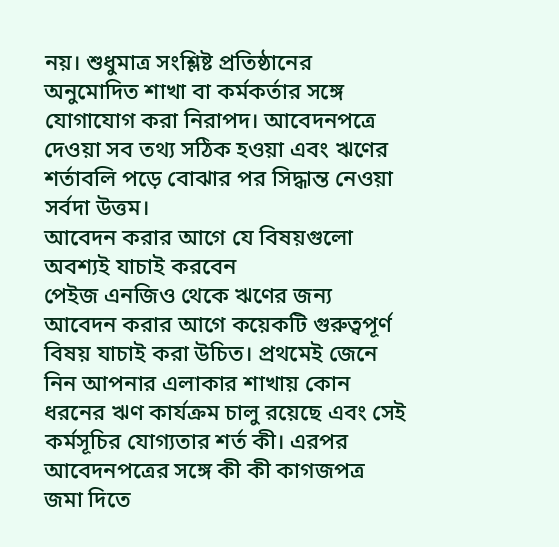নয়। শুধুমাত্র সংশ্লিষ্ট প্রতিষ্ঠানের অনুমোদিত শাখা বা কর্মকর্তার সঙ্গে যোগাযোগ করা নিরাপদ। আবেদনপত্রে দেওয়া সব তথ্য সঠিক হওয়া এবং ঋণের শর্তাবলি পড়ে বোঝার পর সিদ্ধান্ত নেওয়া সর্বদা উত্তম।
আবেদন করার আগে যে বিষয়গুলো অবশ্যই যাচাই করবেন
পেইজ এনজিও থেকে ঋণের জন্য আবেদন করার আগে কয়েকটি গুরুত্বপূর্ণ বিষয় যাচাই করা উচিত। প্রথমেই জেনে নিন আপনার এলাকার শাখায় কোন ধরনের ঋণ কার্যক্রম চালু রয়েছে এবং সেই কর্মসূচির যোগ্যতার শর্ত কী। এরপর আবেদনপত্রের সঙ্গে কী কী কাগজপত্র জমা দিতে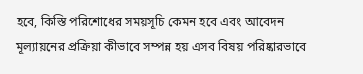হবে, কিস্তি পরিশোধের সময়সূচি কেমন হবে এবং আবেদন মূল্যায়নের প্রক্রিয়া কীভাবে সম্পন্ন হয় এসব বিষয় পরিষ্কারভাবে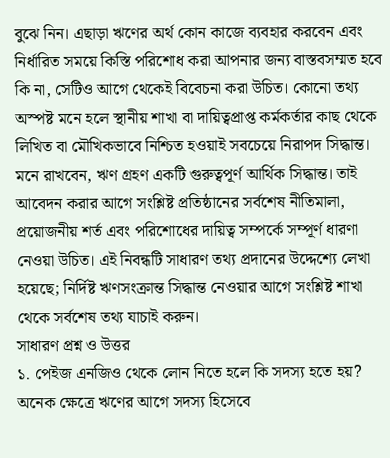বুঝে নিন। এছাড়া ঋণের অর্থ কোন কাজে ব্যবহার করবেন এবং নির্ধারিত সময়ে কিস্তি পরিশোধ করা আপনার জন্য বাস্তবসম্মত হবে কি না, সেটিও আগে থেকেই বিবেচনা করা উচিত। কোনো তথ্য অস্পষ্ট মনে হলে স্থানীয় শাখা বা দায়িত্বপ্রাপ্ত কর্মকর্তার কাছ থেকে লিখিত বা মৌখিকভাবে নিশ্চিত হওয়াই সবচেয়ে নিরাপদ সিদ্ধান্ত।
মনে রাখবেন, ঋণ গ্রহণ একটি গুরুত্বপূর্ণ আর্থিক সিদ্ধান্ত। তাই আবেদন করার আগে সংশ্লিষ্ট প্রতিষ্ঠানের সর্বশেষ নীতিমালা, প্রয়োজনীয় শর্ত এবং পরিশোধের দায়িত্ব সম্পর্কে সম্পূর্ণ ধারণা নেওয়া উচিত। এই নিবন্ধটি সাধারণ তথ্য প্রদানের উদ্দেশ্যে লেখা হয়েছে; নির্দিষ্ট ঋণসংক্রান্ত সিদ্ধান্ত নেওয়ার আগে সংশ্লিষ্ট শাখা থেকে সর্বশেষ তথ্য যাচাই করুন।
সাধারণ প্রশ্ন ও উত্তর
১. পেইজ এনজিও থেকে লোন নিতে হলে কি সদস্য হতে হয়?
অনেক ক্ষেত্রে ঋণের আগে সদস্য হিসেবে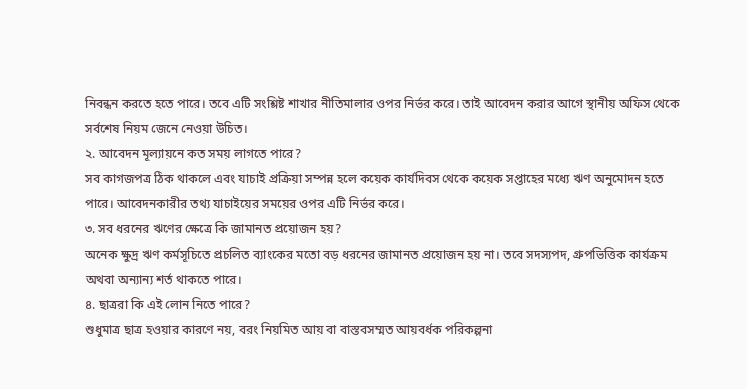নিবন্ধন করতে হতে পারে। তবে এটি সংশ্লিষ্ট শাখার নীতিমালার ওপর নির্ভর করে। তাই আবেদন করার আগে স্থানীয় অফিস থেকে সর্বশেষ নিয়ম জেনে নেওয়া উচিত।
২. আবেদন মূল্যায়নে কত সময় লাগতে পারে?
সব কাগজপত্র ঠিক থাকলে এবং যাচাই প্রক্রিয়া সম্পন্ন হলে কয়েক কার্যদিবস থেকে কয়েক সপ্তাহের মধ্যে ঋণ অনুমোদন হতে পারে। আবেদনকারীর তথ্য যাচাইয়ের সময়ের ওপর এটি নির্ভর করে।
৩. সব ধরনের ঋণের ক্ষেত্রে কি জামানত প্রয়োজন হয়?
অনেক ক্ষুদ্র ঋণ কর্মসূচিতে প্রচলিত ব্যাংকের মতো বড় ধরনের জামানত প্রয়োজন হয় না। তবে সদস্যপদ, গ্রুপভিত্তিক কার্যক্রম অথবা অন্যান্য শর্ত থাকতে পারে।
৪. ছাত্ররা কি এই লোন নিতে পারে?
শুধুমাত্র ছাত্র হওয়ার কারণে নয়, বরং নিয়মিত আয় বা বাস্তবসম্মত আয়বর্ধক পরিকল্পনা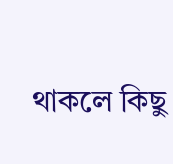থাকলে কিছু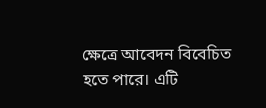ক্ষেত্রে আবেদন বিবেচিত হতে পারে। এটি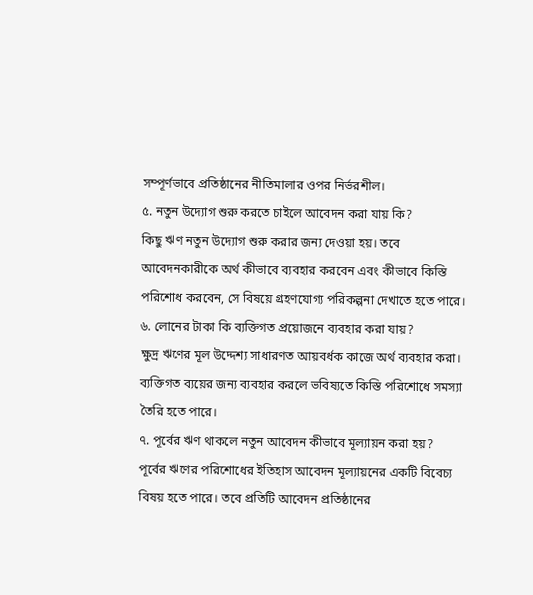সম্পূর্ণভাবে প্রতিষ্ঠানের নীতিমালার ওপর নির্ভরশীল।
৫. নতুন উদ্যোগ শুরু করতে চাইলে আবেদন করা যায় কি?
কিছু ঋণ নতুন উদ্যোগ শুরু করার জন্য দেওয়া হয়। তবে আবেদনকারীকে অর্থ কীভাবে ব্যবহার করবেন এবং কীভাবে কিস্তি পরিশোধ করবেন, সে বিষয়ে গ্রহণযোগ্য পরিকল্পনা দেখাতে হতে পারে।
৬. লোনের টাকা কি ব্যক্তিগত প্রয়োজনে ব্যবহার করা যায়?
ক্ষুদ্র ঋণের মূল উদ্দেশ্য সাধারণত আয়বর্ধক কাজে অর্থ ব্যবহার করা। ব্যক্তিগত ব্যয়ের জন্য ব্যবহার করলে ভবিষ্যতে কিস্তি পরিশোধে সমস্যা তৈরি হতে পারে।
৭. পূর্বের ঋণ থাকলে নতুন আবেদন কীভাবে মূল্যায়ন করা হয়?
পূর্বের ঋণের পরিশোধের ইতিহাস আবেদন মূল্যায়নের একটি বিবেচ্য বিষয় হতে পারে। তবে প্রতিটি আবেদন প্রতিষ্ঠানের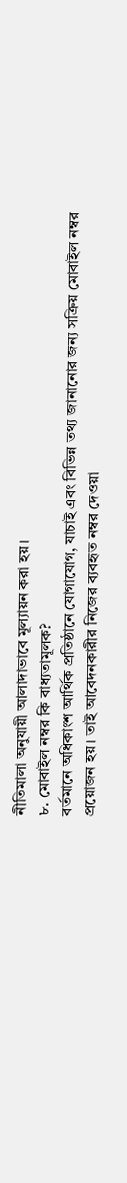নীতিমালা অনুযায়ী আলাদাভাবে মূল্যায়ন করা হয়।
৮. মোবাইল নম্বর কি বাধ্যতামূলক?
বর্তমানে অধিকাংশ আর্থিক প্রতিষ্ঠানে যোগাযোগ, যাচাই এবং বিভিন্ন তথ্য জানানোর জন্য সক্রিয় মোবাইল নম্বর প্রয়োজন হয়। তাই আবেদনকারীর নিজের ব্যবহৃত নম্বর দেওয়া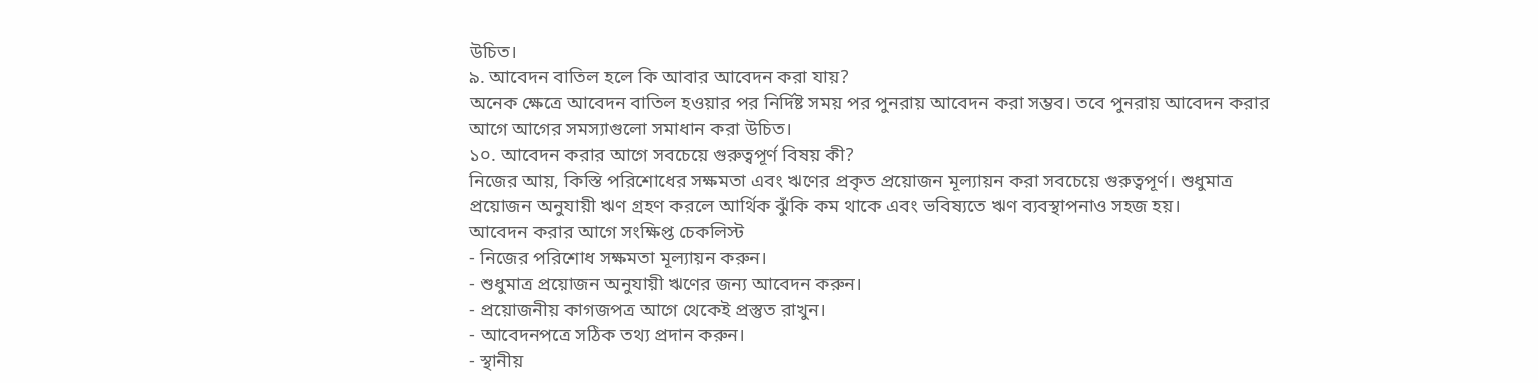উচিত।
৯. আবেদন বাতিল হলে কি আবার আবেদন করা যায়?
অনেক ক্ষেত্রে আবেদন বাতিল হওয়ার পর নির্দিষ্ট সময় পর পুনরায় আবেদন করা সম্ভব। তবে পুনরায় আবেদন করার আগে আগের সমস্যাগুলো সমাধান করা উচিত।
১০. আবেদন করার আগে সবচেয়ে গুরুত্বপূর্ণ বিষয় কী?
নিজের আয়, কিস্তি পরিশোধের সক্ষমতা এবং ঋণের প্রকৃত প্রয়োজন মূল্যায়ন করা সবচেয়ে গুরুত্বপূর্ণ। শুধুমাত্র প্রয়োজন অনুযায়ী ঋণ গ্রহণ করলে আর্থিক ঝুঁকি কম থাকে এবং ভবিষ্যতে ঋণ ব্যবস্থাপনাও সহজ হয়।
আবেদন করার আগে সংক্ষিপ্ত চেকলিস্ট
- নিজের পরিশোধ সক্ষমতা মূল্যায়ন করুন।
- শুধুমাত্র প্রয়োজন অনুযায়ী ঋণের জন্য আবেদন করুন।
- প্রয়োজনীয় কাগজপত্র আগে থেকেই প্রস্তুত রাখুন।
- আবেদনপত্রে সঠিক তথ্য প্রদান করুন।
- স্থানীয়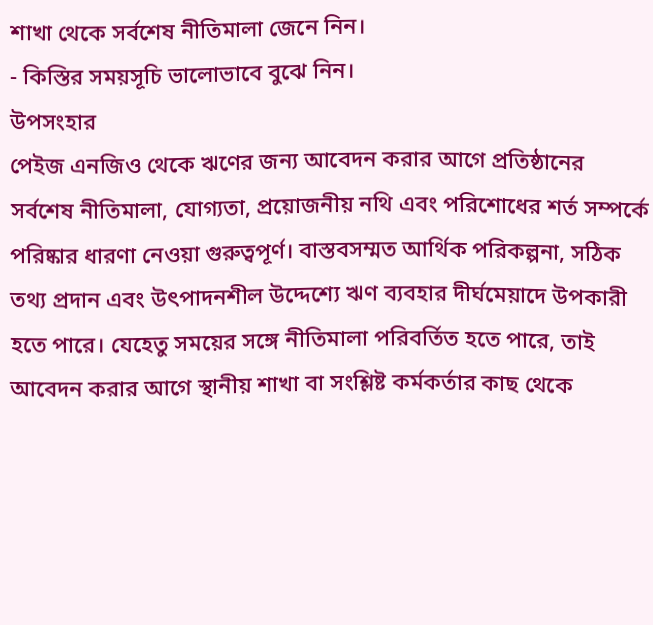শাখা থেকে সর্বশেষ নীতিমালা জেনে নিন।
- কিস্তির সময়সূচি ভালোভাবে বুঝে নিন।
উপসংহার
পেইজ এনজিও থেকে ঋণের জন্য আবেদন করার আগে প্রতিষ্ঠানের সর্বশেষ নীতিমালা, যোগ্যতা, প্রয়োজনীয় নথি এবং পরিশোধের শর্ত সম্পর্কে পরিষ্কার ধারণা নেওয়া গুরুত্বপূর্ণ। বাস্তবসম্মত আর্থিক পরিকল্পনা, সঠিক তথ্য প্রদান এবং উৎপাদনশীল উদ্দেশ্যে ঋণ ব্যবহার দীর্ঘমেয়াদে উপকারী হতে পারে। যেহেতু সময়ের সঙ্গে নীতিমালা পরিবর্তিত হতে পারে, তাই আবেদন করার আগে স্থানীয় শাখা বা সংশ্লিষ্ট কর্মকর্তার কাছ থেকে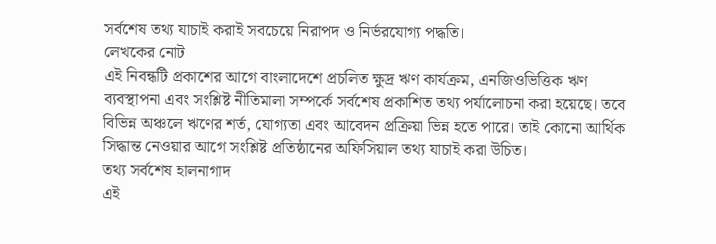সর্বশেষ তথ্য যাচাই করাই সবচেয়ে নিরাপদ ও নির্ভরযোগ্য পদ্ধতি।
লেখকের নোট
এই নিবন্ধটি প্রকাশের আগে বাংলাদেশে প্রচলিত ক্ষুদ্র ঋণ কার্যক্রম, এনজিওভিত্তিক ঋণ ব্যবস্থাপনা এবং সংশ্লিষ্ট নীতিমালা সম্পর্কে সর্বশেষ প্রকাশিত তথ্য পর্যালোচনা করা হয়েছে। তবে বিভিন্ন অঞ্চলে ঋণের শর্ত, যোগ্যতা এবং আবেদন প্রক্রিয়া ভিন্ন হতে পারে। তাই কোনো আর্থিক সিদ্ধান্ত নেওয়ার আগে সংশ্লিষ্ট প্রতিষ্ঠানের অফিসিয়াল তথ্য যাচাই করা উচিত।
তথ্য সর্বশেষ হালনাগাদ
এই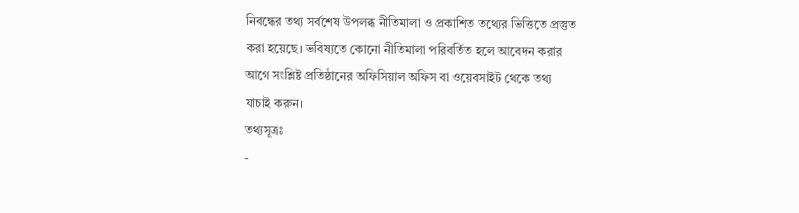নিবন্ধের তথ্য সর্বশেষ উপলব্ধ নীতিমালা ও প্রকাশিত তথ্যের ভিত্তিতে প্রস্তুত করা হয়েছে। ভবিষ্যতে কোনো নীতিমালা পরিবর্তিত হলে আবেদন করার আগে সংশ্লিষ্ট প্রতিষ্ঠানের অফিসিয়াল অফিস বা ওয়েবসাইট থেকে তথ্য যাচাই করুন।
তথ্যসূত্রঃ
-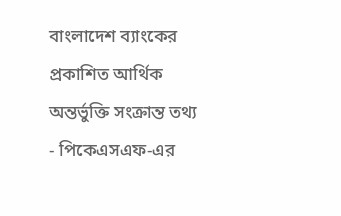বাংলাদেশ ব্যাংকের প্রকাশিত আর্থিক অন্তর্ভুক্তি সংক্রান্ত তথ্য
- পিকেএসএফ-এর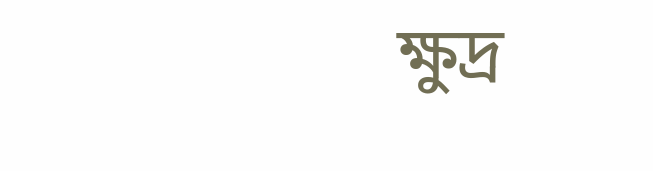ক্ষুদ্র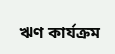ঋণ কার্যক্রম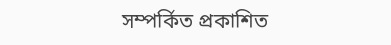সম্পর্কিত প্রকাশিত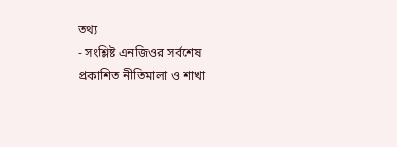তথ্য
- সংশ্লিষ্ট এনজিওর সর্বশেষ প্রকাশিত নীতিমালা ও শাখা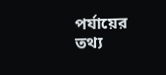পর্যায়ের তথ্য